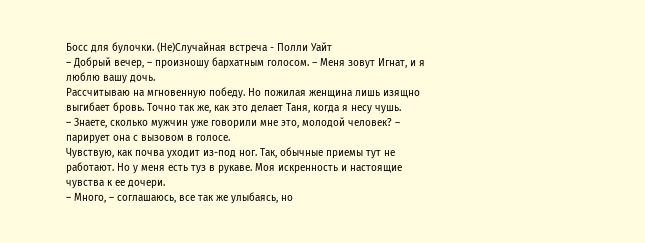Босс для булочки. (Не)Случайная встреча - Полли Уайт
– Добрый вечер, – произношу бархатным голосом. – Меня зовут Игнат, и я люблю вашу дочь.
Рассчитываю на мгновенную победу. Но пожилая женщина лишь изящно выгибает бровь. Точно так же, как это делает Таня, когда я несу чушь.
– Знаете, сколько мужчин уже говорили мне это, молодой человек? – парирует она с вызовом в голосе.
Чувствую, как почва уходит из-под ног. Так, обычные приемы тут не работают. Но у меня есть туз в рукаве. Моя искренность и настоящие чувства к ее дочери.
– Много, – соглашаюсь, все так же улыбаясь, но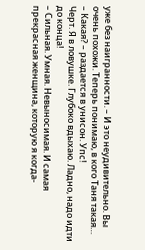уже без наигранности. – И это неудивительно. Вы очень похожи. Теперь понимаю, в кого Таня такая…
– Какая? – раздается в унисон. Упс!
Черт. Я в ловушке. Глубоко вдыхаю. Ладно, надо идти до конца!
– Сильная. Умная. Невыносимая. И самая прекрасная женщина, которую я когда-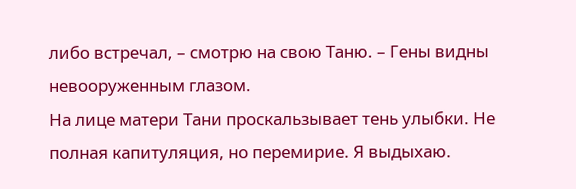либо встречал, – смотрю на свою Таню. – Гены видны невооруженным глазом.
На лице матери Тани проскальзывает тень улыбки. Не полная капитуляция, но перемирие. Я выдыхаю.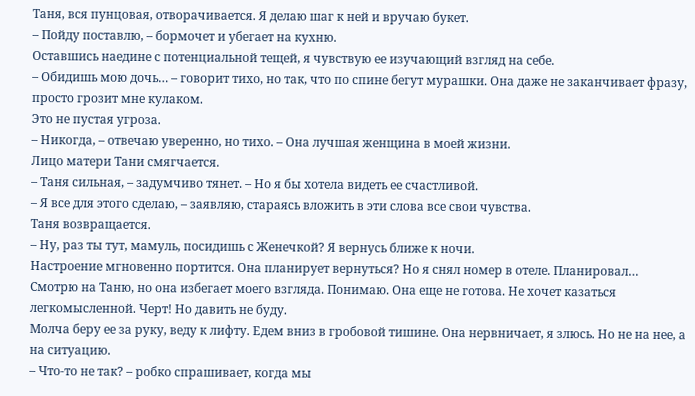Таня, вся пунцовая, отворачивается. Я делаю шаг к ней и вручаю букет.
– Пойду поставлю, – бормочет и убегает на кухню.
Оставшись наедине с потенциальной тещей, я чувствую ее изучающий взгляд на себе.
– Обидишь мою дочь… – говорит тихо, но так, что по спине бегут мурашки. Она даже не заканчивает фразу, просто грозит мне кулаком.
Это не пустая угроза.
– Никогда, – отвечаю уверенно, но тихо. – Она лучшая женщина в моей жизни.
Лицо матери Тани смягчается.
– Таня сильная, – задумчиво тянет. – Но я бы хотела видеть ее счастливой.
– Я все для этого сделаю, – заявляю, стараясь вложить в эти слова все свои чувства.
Таня возвращается.
– Ну, раз ты тут, мамуль, посидишь с Женечкой? Я вернусь ближе к ночи.
Настроение мгновенно портится. Она планирует вернуться? Но я снял номер в отеле. Планировал…
Смотрю на Таню, но она избегает моего взгляда. Понимаю. Она еще не готова. Не хочет казаться легкомысленной. Черт! Но давить не буду.
Молча беру ее за руку, веду к лифту. Едем вниз в гробовой тишине. Она нервничает, я злюсь. Но не на нее, а на ситуацию.
– Что-то не так? – робко спрашивает, когда мы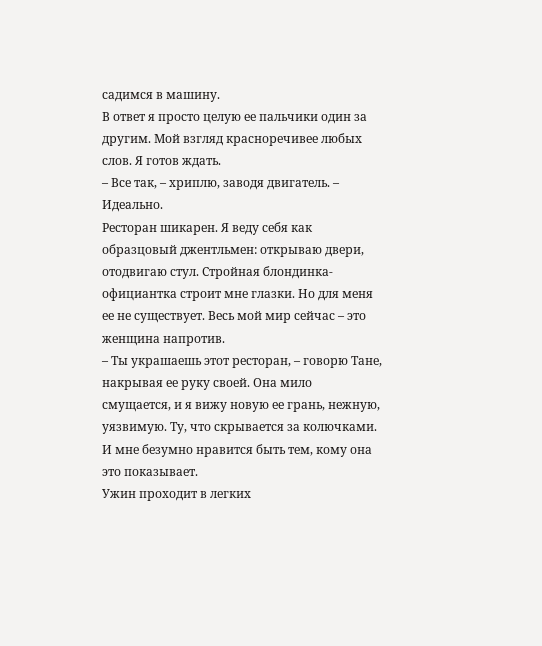садимся в машину.
В ответ я просто целую ее пальчики один за другим. Мой взгляд красноречивее любых слов. Я готов ждать.
– Все так, – хриплю, заводя двигатель. – Идеально.
Ресторан шикарен. Я веду себя как образцовый джентльмен: открываю двери, отодвигаю стул. Стройная блондинка-официантка строит мне глазки. Но для меня ее не существует. Весь мой мир сейчас – это женщина напротив.
– Ты украшаешь этот ресторан, – говорю Тане, накрывая ее руку своей. Она мило смущается, и я вижу новую ее грань, нежную, уязвимую. Ту, что скрывается за колючками. И мне безумно нравится быть тем, кому она это показывает.
Ужин проходит в легких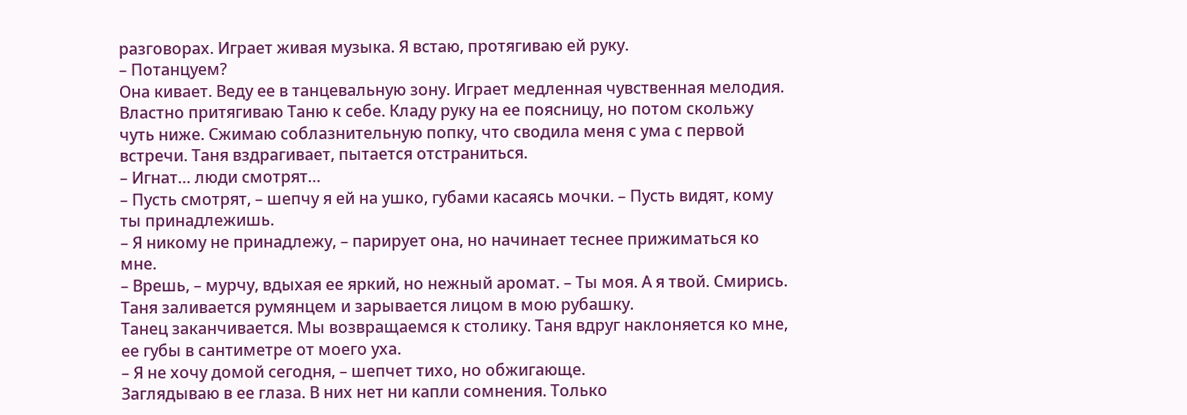разговорах. Играет живая музыка. Я встаю, протягиваю ей руку.
– Потанцуем?
Она кивает. Веду ее в танцевальную зону. Играет медленная чувственная мелодия. Властно притягиваю Таню к себе. Кладу руку на ее поясницу, но потом скольжу чуть ниже. Сжимаю соблазнительную попку, что сводила меня с ума с первой встречи. Таня вздрагивает, пытается отстраниться.
– Игнат… люди смотрят…
– Пусть смотрят, – шепчу я ей на ушко, губами касаясь мочки. – Пусть видят, кому ты принадлежишь.
– Я никому не принадлежу, – парирует она, но начинает теснее прижиматься ко мне.
– Врешь, – мурчу, вдыхая ее яркий, но нежный аромат. – Ты моя. А я твой. Смирись.
Таня заливается румянцем и зарывается лицом в мою рубашку.
Танец заканчивается. Мы возвращаемся к столику. Таня вдруг наклоняется ко мне, ее губы в сантиметре от моего уха.
– Я не хочу домой сегодня, – шепчет тихо, но обжигающе.
Заглядываю в ее глаза. В них нет ни капли сомнения. Только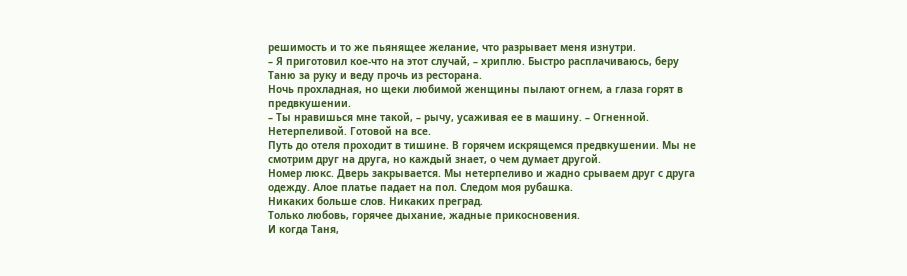решимость и то же пьянящее желание, что разрывает меня изнутри.
– Я приготовил кое-что на этот случай, – хриплю. Быстро расплачиваюсь, беру Таню за руку и веду прочь из ресторана.
Ночь прохладная, но щеки любимой женщины пылают огнем, а глаза горят в предвкушении.
– Ты нравишься мне такой, – рычу, усаживая ее в машину. – Огненной. Нетерпеливой. Готовой на все.
Путь до отеля проходит в тишине. В горячем искрящемся предвкушении. Мы не смотрим друг на друга, но каждый знает, о чем думает другой.
Номер люкс. Дверь закрывается. Мы нетерпеливо и жадно срываем друг с друга одежду. Алое платье падает на пол. Следом моя рубашка.
Никаких больше слов. Никаких преград.
Только любовь, горячее дыхание, жадные прикосновения.
И когда Таня,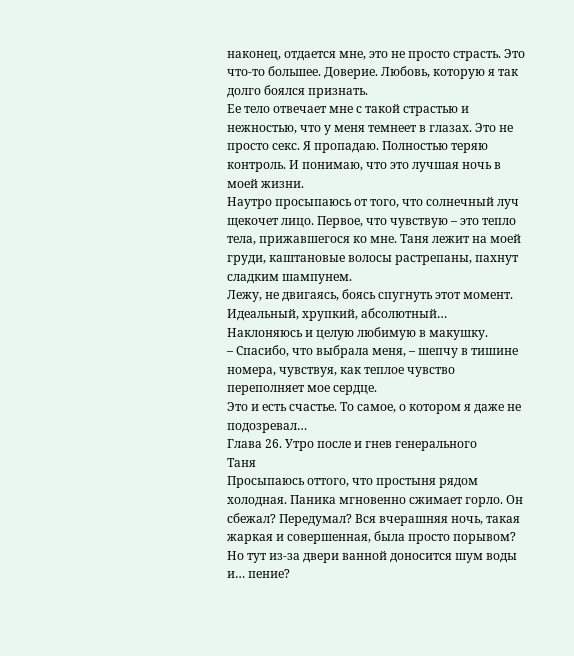наконец, отдается мне, это не просто страсть. Это что-то большее. Доверие. Любовь, которую я так долго боялся признать.
Ее тело отвечает мне с такой страстью и нежностью, что у меня темнеет в глазах. Это не просто секс. Я пропадаю. Полностью теряю контроль. И понимаю, что это лучшая ночь в моей жизни.
Наутро просыпаюсь от того, что солнечный луч щекочет лицо. Первое, что чувствую – это тепло тела, прижавшегося ко мне. Таня лежит на моей груди, каштановые волосы растрепаны, пахнут сладким шампунем.
Лежу, не двигаясь, боясь спугнуть этот момент. Идеальный, хрупкий, абсолютный…
Наклоняюсь и целую любимую в макушку.
– Спасибо, что выбрала меня, – шепчу в тишине номера, чувствуя, как теплое чувство переполняет мое сердце.
Это и есть счастье. То самое, о котором я даже не подозревал…
Глава 26. Утро после и гнев генерального
Таня
Просыпаюсь оттого, что простыня рядом холодная. Паника мгновенно сжимает горло. Он сбежал? Передумал? Вся вчерашняя ночь, такая жаркая и совершенная, была просто порывом?
Но тут из-за двери ванной доносится шум воды и… пение?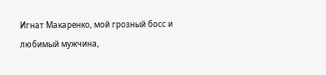Игнат Макаренко, мой грозный босс и любимый мужчина,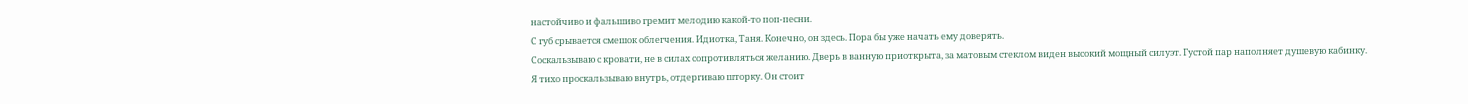настойчиво и фальшиво гремит мелодию какой-то поп-песни.
С губ срывается смешок облегчения. Идиотка, Таня. Конечно, он здесь. Пора бы уже начать ему доверять.
Соскальзываю с кровати, не в силах сопротивляться желанию. Дверь в ванную приоткрыта, за матовым стеклом виден высокий мощный силуэт. Густой пар наполняет душевую кабинку.
Я тихо проскальзываю внутрь, отдергиваю шторку. Он стоит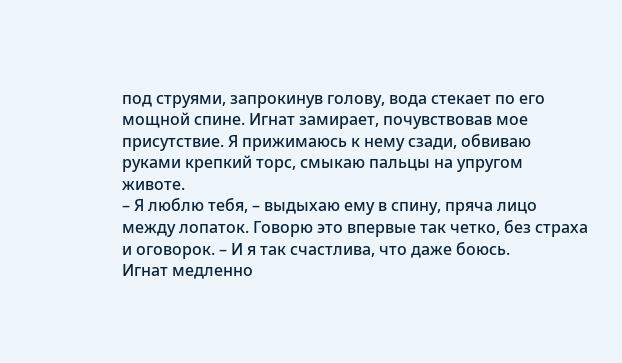под струями, запрокинув голову, вода стекает по его мощной спине. Игнат замирает, почувствовав мое присутствие. Я прижимаюсь к нему сзади, обвиваю руками крепкий торс, смыкаю пальцы на упругом животе.
– Я люблю тебя, – выдыхаю ему в спину, пряча лицо между лопаток. Говорю это впервые так четко, без страха и оговорок. – И я так счастлива, что даже боюсь.
Игнат медленно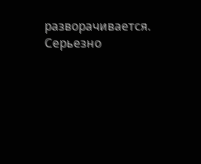разворачивается. Серьезно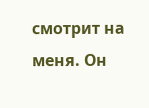смотрит на меня. Он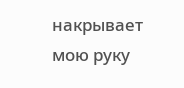накрывает мою руку